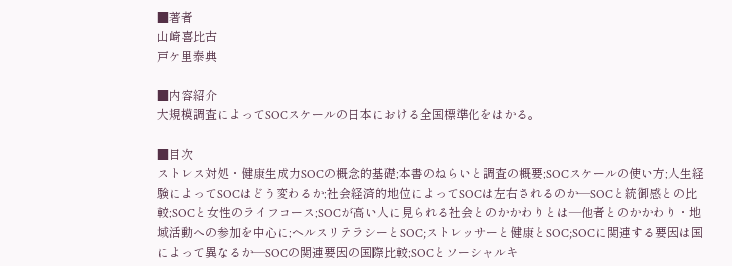■著者
山崎喜比古
戸ケ里泰典

■内容紹介
大規模調査によってSOCスケールの日本における全国標準化をはかる。

■目次
ストレス対処・健康生成力SOCの概念的基礎;本書のねらいと調査の概要;SOCスケールの使い方;人生経験によってSOCはどう変わるか;社会経済的地位によってSOCは左右されるのか―SOCと統御感との比較;SOCと女性のライフコース;SOCが高い人に見られる社会とのかかわりとは―他者とのかかわり・地域活動への参加を中心に;ヘルスリテラシーとSOC;ストレッサーと健康とSOC;SOCに関連する要因は国によって異なるか―SOCの関連要因の国際比較;SOCとソーシャルキ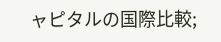ャピタルの国際比較;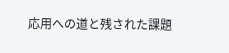応用への道と残された課題